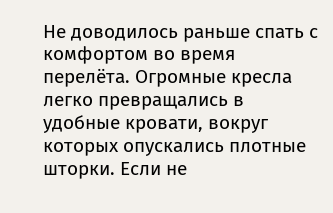Не доводилось раньше спать с комфортом во время перелёта. Огромные кресла легко превращались в удобные кровати, вокруг которых опускались плотные шторки. Если не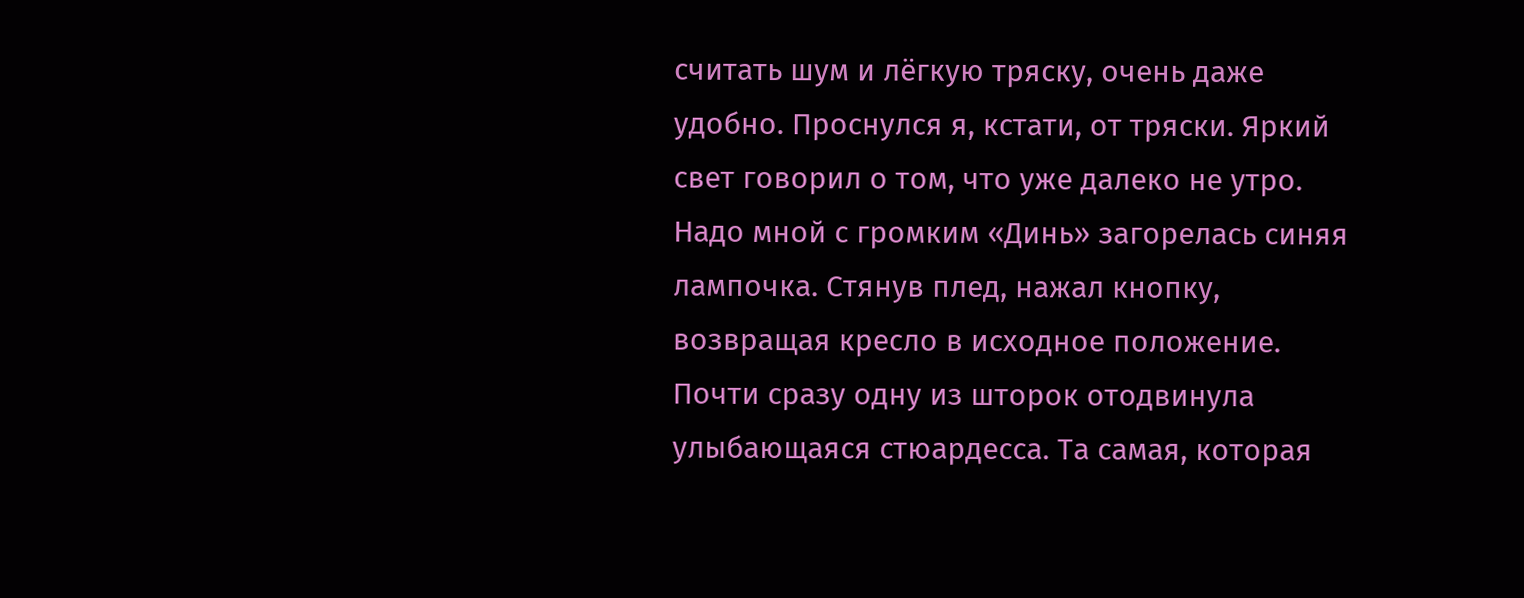считать шум и лёгкую тряску, очень даже удобно. Проснулся я, кстати, от тряски. Яркий свет говорил о том, что уже далеко не утро. Надо мной с громким «Динь» загорелась синяя лампочка. Стянув плед, нажал кнопку, возвращая кресло в исходное положение. Почти сразу одну из шторок отодвинула улыбающаяся стюардесса. Та самая, которая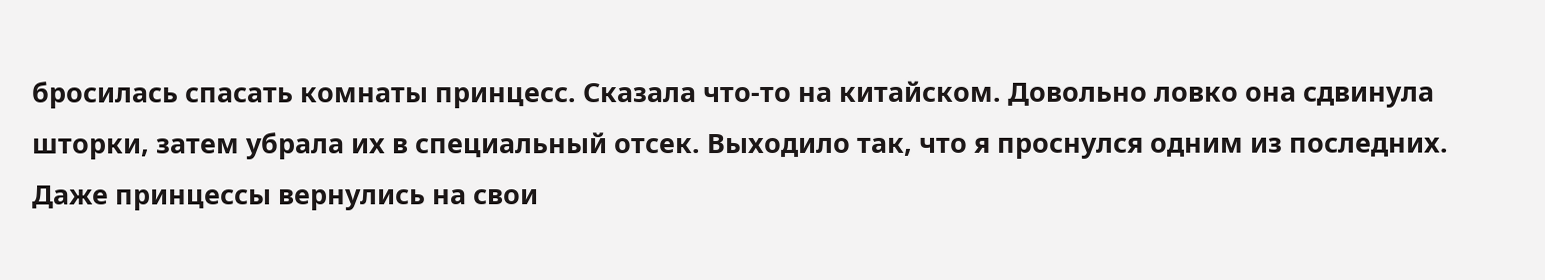бросилась спасать комнаты принцесс. Сказала что-то на китайском. Довольно ловко она сдвинула шторки, затем убрала их в специальный отсек. Выходило так, что я проснулся одним из последних. Даже принцессы вернулись на свои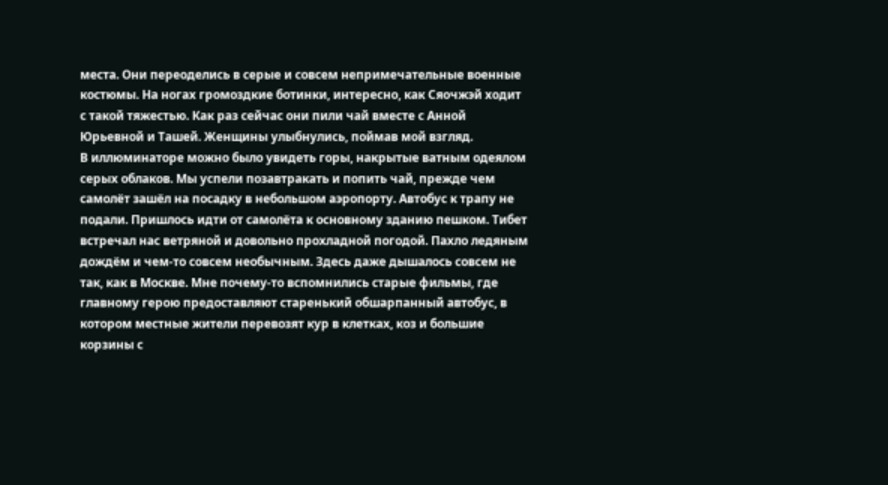места. Они переоделись в серые и совсем непримечательные военные костюмы. На ногах громоздкие ботинки, интересно, как Сяочжэй ходит с такой тяжестью. Как раз сейчас они пили чай вместе с Анной Юрьевной и Ташей. Женщины улыбнулись, поймав мой взгляд.
В иллюминаторе можно было увидеть горы, накрытые ватным одеялом серых облаков. Мы успели позавтракать и попить чай, прежде чем самолёт зашёл на посадку в небольшом аэропорту. Автобус к трапу не подали. Пришлось идти от самолёта к основному зданию пешком. Тибет встречал нас ветряной и довольно прохладной погодой. Пахло ледяным дождём и чем-то совсем необычным. Здесь даже дышалось совсем не так, как в Москве. Мне почему-то вспомнились старые фильмы, где главному герою предоставляют старенький обшарпанный автобус, в котором местные жители перевозят кур в клетках, коз и большие корзины с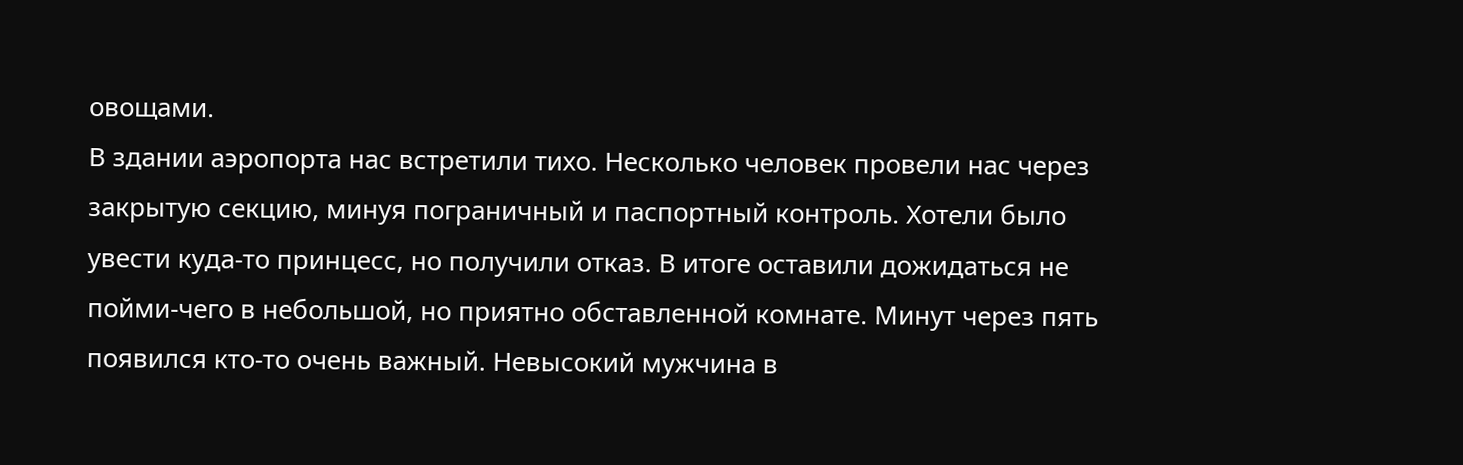овощами.
В здании аэропорта нас встретили тихо. Несколько человек провели нас через закрытую секцию, минуя пограничный и паспортный контроль. Хотели было увести куда-то принцесс, но получили отказ. В итоге оставили дожидаться не пойми-чего в небольшой, но приятно обставленной комнате. Минут через пять появился кто-то очень важный. Невысокий мужчина в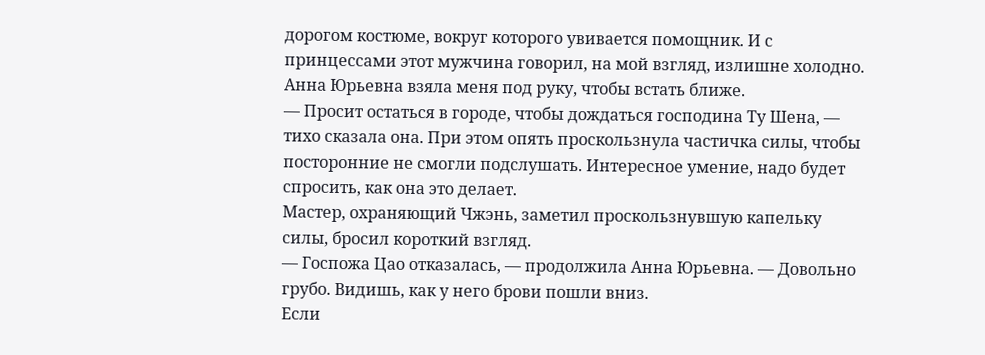дорогом костюме, вокруг которого увивается помощник. И с принцессами этот мужчина говорил, на мой взгляд, излишне холодно. Анна Юрьевна взяла меня под руку, чтобы встать ближе.
— Просит остаться в городе, чтобы дождаться господина Ту Шена, — тихо сказала она. При этом опять проскользнула частичка силы, чтобы посторонние не смогли подслушать. Интересное умение, надо будет спросить, как она это делает.
Мастер, охраняющий Чжэнь, заметил проскользнувшую капельку силы, бросил короткий взгляд.
— Госпожа Цао отказалась, — продолжила Анна Юрьевна. — Довольно грубо. Видишь, как у него брови пошли вниз.
Если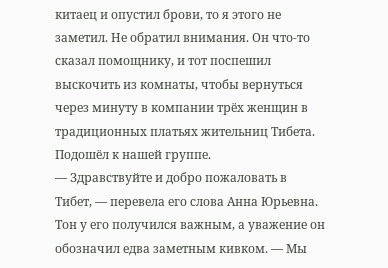китаец и опустил брови, то я этого не заметил. Не обратил внимания. Он что-то сказал помощнику, и тот поспешил выскочить из комнаты, чтобы вернуться через минуту в компании трёх женщин в традиционных платьях жительниц Тибета. Подошёл к нашей группе.
— Здравствуйте и добро пожаловать в Тибет, — перевела его слова Анна Юрьевна. Тон у его получился важным, а уважение он обозначил едва заметным кивком. — Мы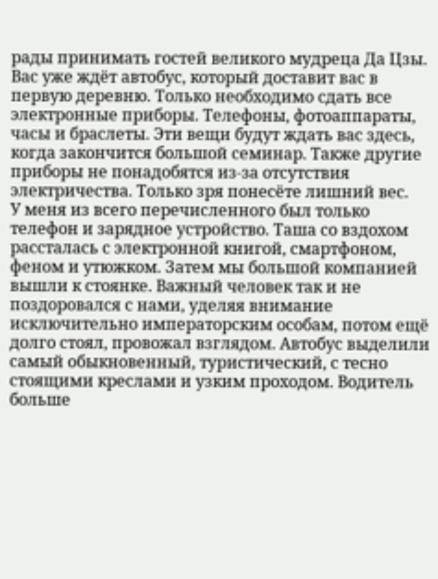рады принимать гостей великого мудреца Да Цзы. Вас уже ждёт автобус, который доставит вас в первую деревню. Только необходимо сдать все электронные приборы. Телефоны, фотоаппараты, часы и браслеты. Эти вещи будут ждать вас здесь, когда закончится большой семинар. Также другие приборы не понадобятся из-за отсутствия электричества. Только зря понесёте лишний вес.
У меня из всего перечисленного был только телефон и зарядное устройство. Таша со вздохом рассталась с электронной книгой, смартфоном, феном и утюжком. Затем мы большой компанией вышли к стоянке. Важный человек так и не поздоровался с нами, уделяя внимание исключительно императорским особам, потом ещё долго стоял, провожал взглядом. Автобус выделили самый обыкновенный, туристический, с тесно стоящими креслами и узким проходом. Водитель больше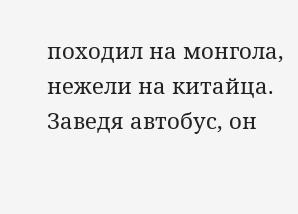походил на монгола, нежели на китайца. Заведя автобус, он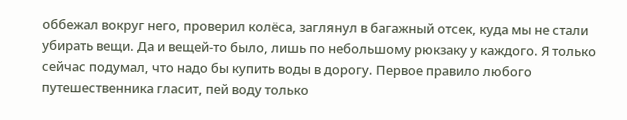оббежал вокруг него, проверил колёса, заглянул в багажный отсек, куда мы не стали убирать вещи. Да и вещей-то было, лишь по небольшому рюкзаку у каждого. Я только сейчас подумал, что надо бы купить воды в дорогу. Первое правило любого путешественника гласит, пей воду только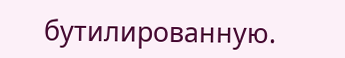бутилированную.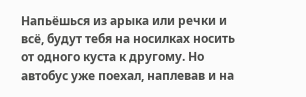Напьёшься из арыка или речки и всё, будут тебя на носилках носить от одного куста к другому. Но автобус уже поехал, наплевав и на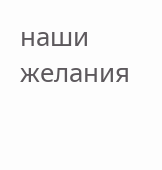наши желания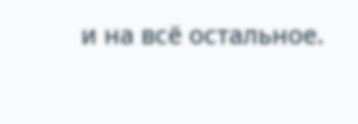и на всё остальное.